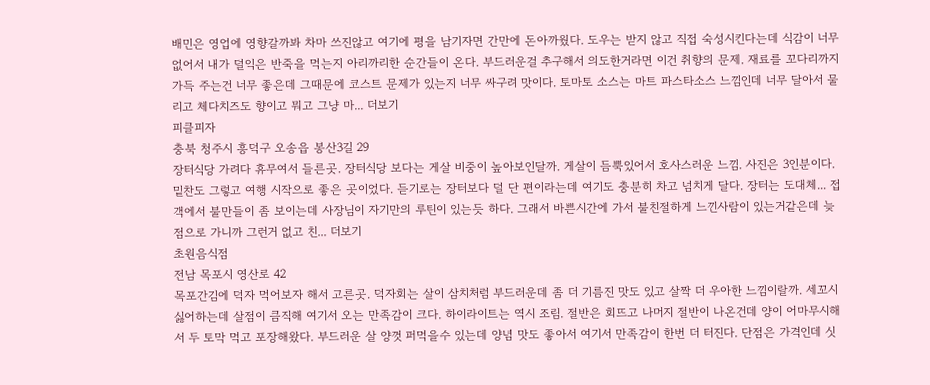배민은 영업에 영향갈까봐 차마 쓰진않고 여기에 평을 남기자면 간만에 돈아까웠다. 도우는 받지 않고 직접 숙성시킨다는데 식감이 너무 없어서 내가 덜익은 반죽을 먹는지 아리까리한 순간들이 온다. 부드러운걸 추구해서 의도한거라면 이건 취향의 문제. 재료를 꼬다리까지 가득 주는건 너무 좋은데 그때문에 코스트 문제가 있는지 너무 싸구려 맛이다. 토마토 소스는 마트 파스타소스 느낌인데 너무 달아서 물리고 체다치즈도 향이고 뭐고 그냥 마... 더보기
피클피자
충북 청주시 흥덕구 오송읍 봉산3길 29
장터식당 가려다 휴무여서 들른곳. 장터식당 보다는 게살 비중이 높아보인달까. 게살이 듬뿍있어서 호사스러운 느낌. 사진은 3인분이다. 밑찬도 그렇고 여행 시작으로 좋은 곳이었다. 듣기로는 장터보다 덜 단 편이라는데 여기도 충분히 차고 넘치게 달다. 장터는 도대체... 접객에서 불만들이 좀 보이는데 사장님이 자기만의 루틴이 있는듯 하다. 그래서 바쁜시간에 가서 불친절하게 느낀사람이 있는거같은데 늦점으로 가니까 그런거 없고 친... 더보기
초원음식점
전남 목포시 영산로 42
목포간김에 덕자 먹어보자 해서 고른곳. 덕자회는 살이 삼치처럼 부드러운데 좀 더 기름진 맛도 있고 살짝 더 우아한 느낌이랄까. 세꼬시 싫어하는데 살점이 큼직해 여기서 오는 만족감이 크다. 하이라이트는 역시 조림. 절반은 회뜨고 나머지 절반이 나온건데 양이 어마무시해서 두 토막 먹고 포장해왔다. 부드러운 살 양껏 퍼먹을수 있는데 양념 맛도 좋아서 여기서 만족감이 한번 더 터진다. 단점은 가격인데 싯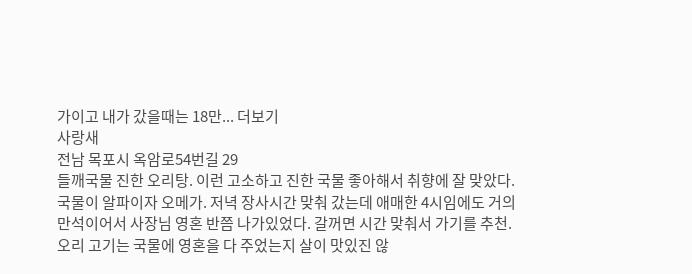가이고 내가 갔을때는 18만... 더보기
사랑새
전남 목포시 옥암로54번길 29
들깨국물 진한 오리탕. 이런 고소하고 진한 국물 좋아해서 취향에 잘 맞았다. 국물이 알파이자 오메가. 저녁 장사시간 맞춰 갔는데 애매한 4시임에도 거의 만석이어서 사장님 영혼 반쯤 나가있었다. 갈꺼면 시간 맞춰서 가기를 추천. 오리 고기는 국물에 영혼을 다 주었는지 살이 맛있진 않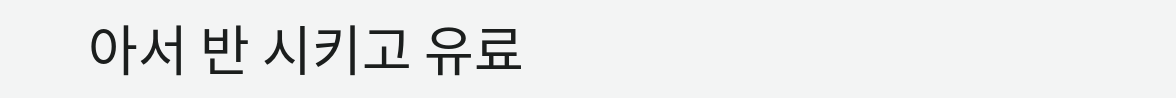아서 반 시키고 유료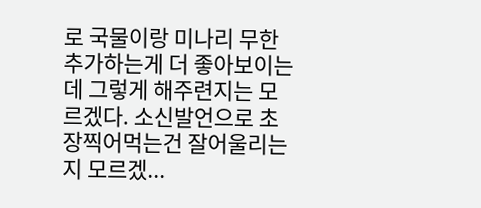로 국물이랑 미나리 무한 추가하는게 더 좋아보이는데 그렇게 해주련지는 모르겠다. 소신발언으로 초장찍어먹는건 잘어울리는지 모르겠...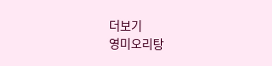더보기
영미오리탕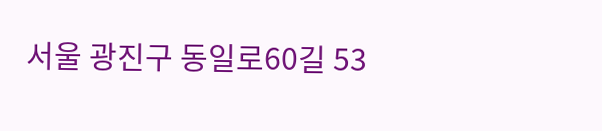서울 광진구 동일로60길 53